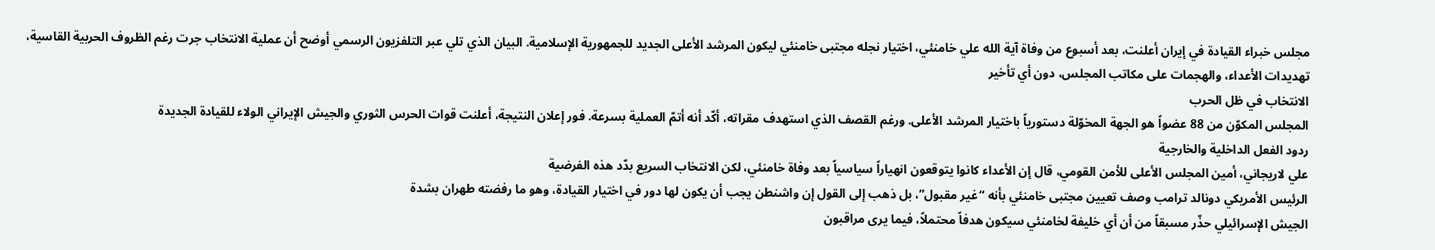مجلس خبراء القيادة في إيران أعلنت، بعد أسبوع من وفاة آية الله علي خامنئي، اختيار نجله مجتبى خامنئي ليكون المرشد الأعلى الجديد للجمهورية الإسلامية. البيان الذي تلي عبر التلفزيون الرسمي أوضح أن عملية الانتخاب جرت رغم الظروف الحربية القاسية، تهديدات الأعداء، والهجمات على مكاتب المجلس، دون أي تأخير
الانتخاب في ظل الحرب
المجلس المكوّن من 88 عضواً هو الجهة المخوّلة دستورياً باختيار المرشد الأعلى. ورغم القصف الذي استهدف مقراته، أكّد أنه أتمّ العملية بسرعة. فور إعلان النتيجة، أعلنت قوات الحرس الثوري والجيش الإيراني الولاء للقيادة الجديدة
ردود الفعل الداخلية والخارجية
علي لاريجاني، أمين المجلس الأعلى للأمن القومي، قال إن الأعداء كانوا يتوقعون انهياراً سياسياً بعد وفاة خامنئي، لكن الانتخاب السريع بدّد هذه الفرضية
الرئيس الأمريكي دونالد ترامب وصف تعيين مجتبى خامنئي بأنه “غير مقبول”، بل ذهب إلى القول إن واشنطن يجب أن يكون لها دور في اختيار القيادة، وهو ما رفضته طهران بشدة
الجيش الإسرائيلي حذّر مسبقاً من أن أي خليفة لخامنئي سيكون هدفاً محتملاً، فيما يرى مراقبون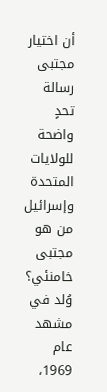أن اختيار مجتبى رسالة تحدٍ واضحة للولايات المتحدة وإسرائيل
من هو مجتبى خامنئي؟
وُلد في مشهد عام 1969،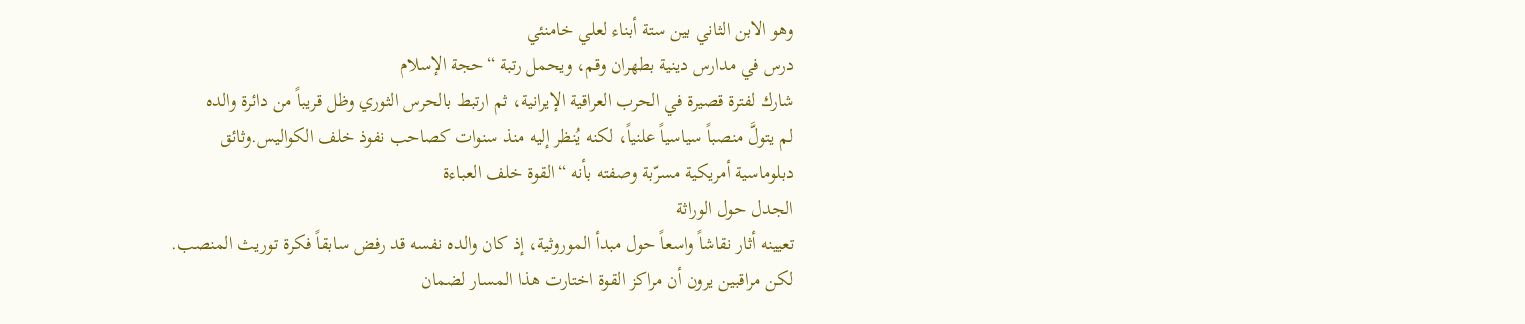وهو الابن الثاني بين ستة أبناء لعلي خامنئي
درس في مدارس دينية بطهران وقم، ويحمل رتبة “حجة الإسلام
شارك لفترة قصيرة في الحرب العراقية الإيرانية، ثم ارتبط بالحرس الثوري وظل قريباً من دائرة والده
لم يتولَّ منصباً سياسياً علنياً، لكنه يُنظر إليه منذ سنوات كصاحب نفوذ خلف الكواليس.وثائق دبلوماسية أمريكية مسرّبة وصفته بأنه “القوة خلف العباءة
الجدل حول الوراثة
تعيينه أثار نقاشاً واسعاً حول مبدأ الموروثية، إذ كان والده نفسه قد رفض سابقاً فكرة توريث المنصب. لكن مراقبين يرون أن مراكز القوة اختارت هذا المسار لضمان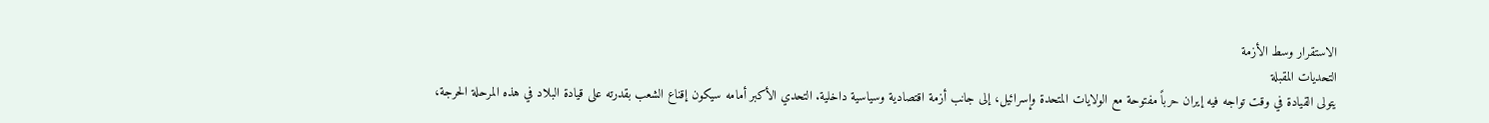الاستقرار وسط الأزمة
التحديات المقبلة
يتولى القيادة في وقت تواجه فيه إيران حرباً مفتوحة مع الولايات المتحدة وإسرائيل، إلى جانب أزمة اقتصادية وسياسية داخلية. التحدي الأكبر أمامه سيكون إقناع الشعب بقدرته على قيادة البلاد في هذه المرحلة الحرجة،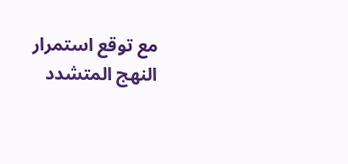مع توقع استمرار النهج المتشدد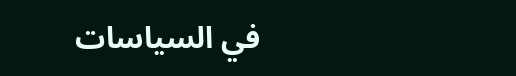في السياسات